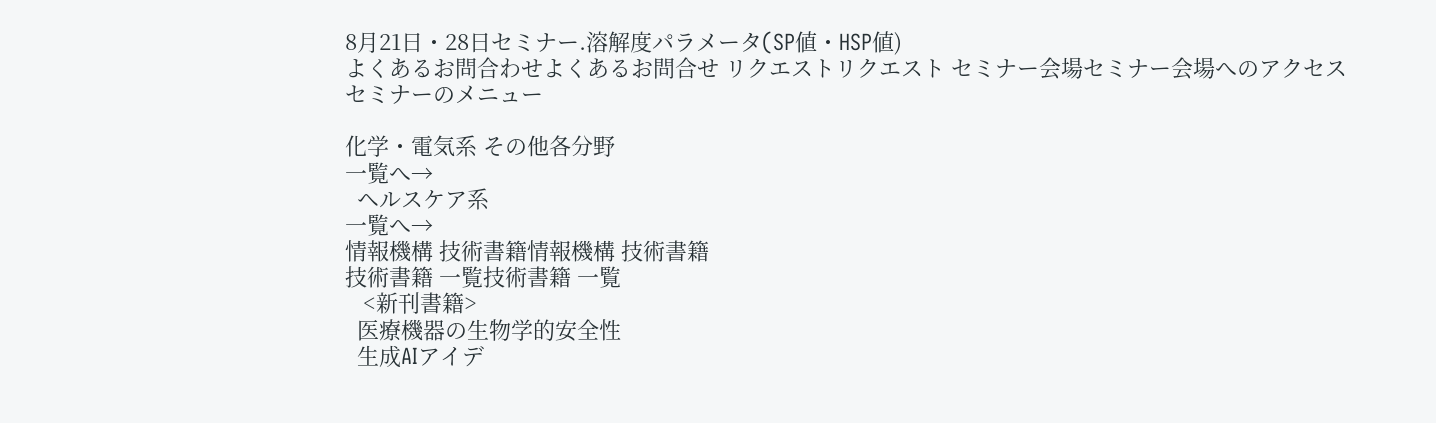8月21日・28日セミナー.溶解度パラメータ(SP値・HSP値)
よくあるお問合わせよくあるお問合せ リクエストリクエスト セミナー会場セミナー会場へのアクセス
セミナーのメニュー

化学・電気系 その他各分野
一覧へ→
  ヘルスケア系
一覧へ→
情報機構 技術書籍情報機構 技術書籍
技術書籍 一覧技術書籍 一覧
   <新刊書籍>
  医療機器の生物学的安全性
  生成AIアイデ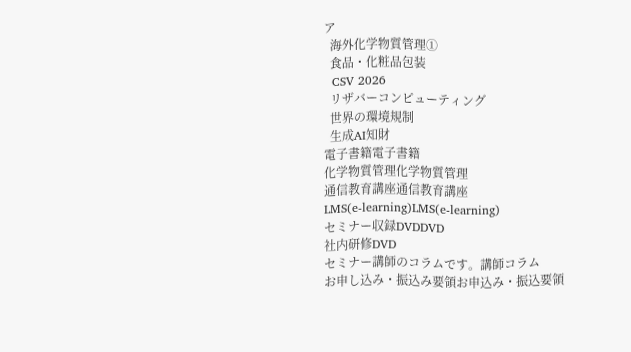ア
  海外化学物質管理①
  食品・化粧品包装
  CSV 2026
  リザバーコンピューティング
  世界の環境規制
  生成AI知財
電子書籍電子書籍
化学物質管理化学物質管理
通信教育講座通信教育講座
LMS(e-learning)LMS(e-learning)
セミナー収録DVDDVD
社内研修DVD
セミナー講師のコラムです。講師コラム
お申し込み・振込み要領お申込み・振込要領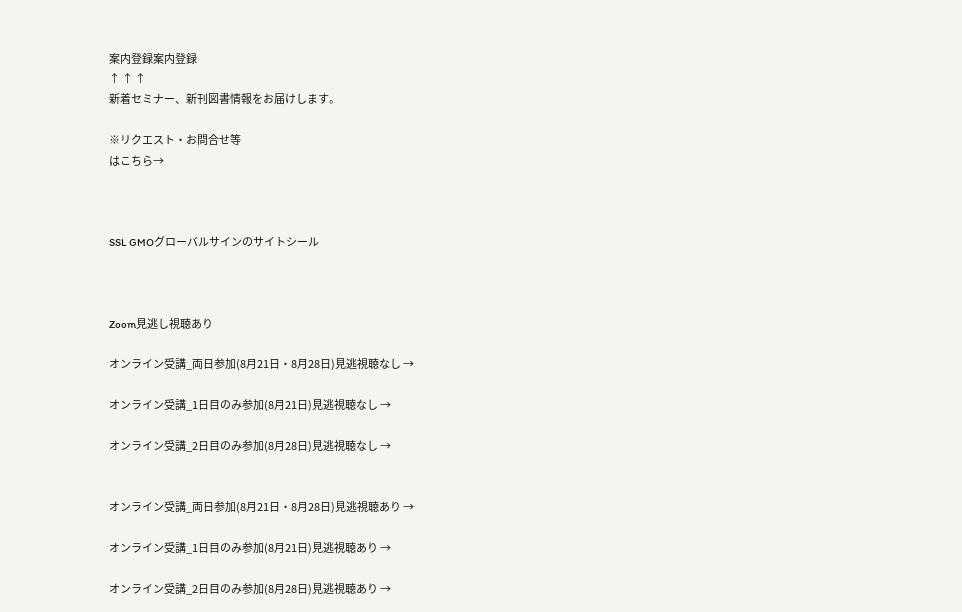案内登録案内登録
↑ ↑ ↑
新着セミナー、新刊図書情報をお届けします。

※リクエスト・お問合せ等
はこちら→



SSL GMOグローバルサインのサイトシール



Zoom見逃し視聴あり

オンライン受講_両日参加(8月21日・8月28日)見逃視聴なし →

オンライン受講_1日目のみ参加(8月21日)見逃視聴なし →

オンライン受講_2日目のみ参加(8月28日)見逃視聴なし →


オンライン受講_両日参加(8月21日・8月28日)見逃視聴あり →

オンライン受講_1日目のみ参加(8月21日)見逃視聴あり →

オンライン受講_2日目のみ参加(8月28日)見逃視聴あり →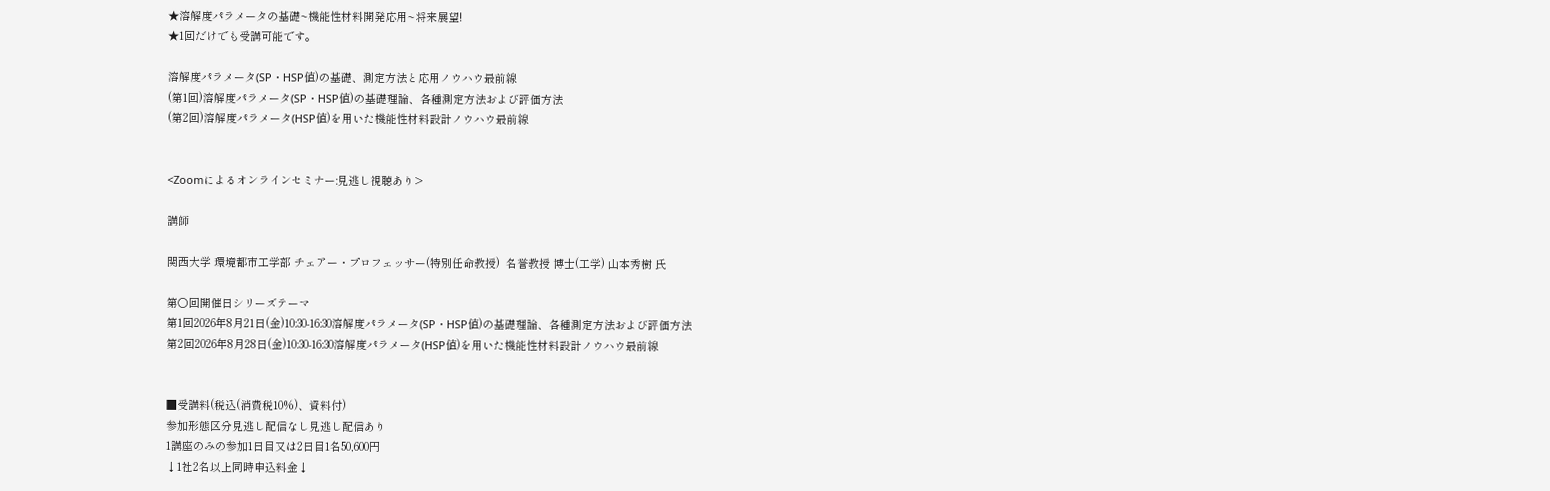★溶解度パラメータの基礎~機能性材料開発応用~将来展望!
★1回だけでも受講可能です。

溶解度パラメータ(SP・HSP値)の基礎、測定方法と応用ノウハウ最前線
(第1回)溶解度パラメータ(SP・HSP値)の基礎理論、各種測定方法および評価方法
(第2回)溶解度パラメータ(HSP値)を用いた機能性材料設計ノウハウ最前線


<Zoomによるオンラインセミナー:見逃し視聴あり>

講師

関西大学 環境都市工学部 チェアー・プロフェッサー(特別任命教授)  名誉教授 博士(工学) 山本秀樹 氏

第○回開催日シリーズテーマ
第1回2026年8月21日(金)10:30-16:30溶解度パラメータ(SP・HSP値)の基礎理論、各種測定方法および評価方法
第2回2026年8月28日(金)10:30-16:30溶解度パラメータ(HSP値)を用いた機能性材料設計ノウハウ最前線


■受講料(税込(消費税10%)、資料付)
参加形態区分見逃し配信なし見逃し配信あり
1講座のみの参加1日目又は2日目1名50,600円
↓1社2名以上同時申込料金↓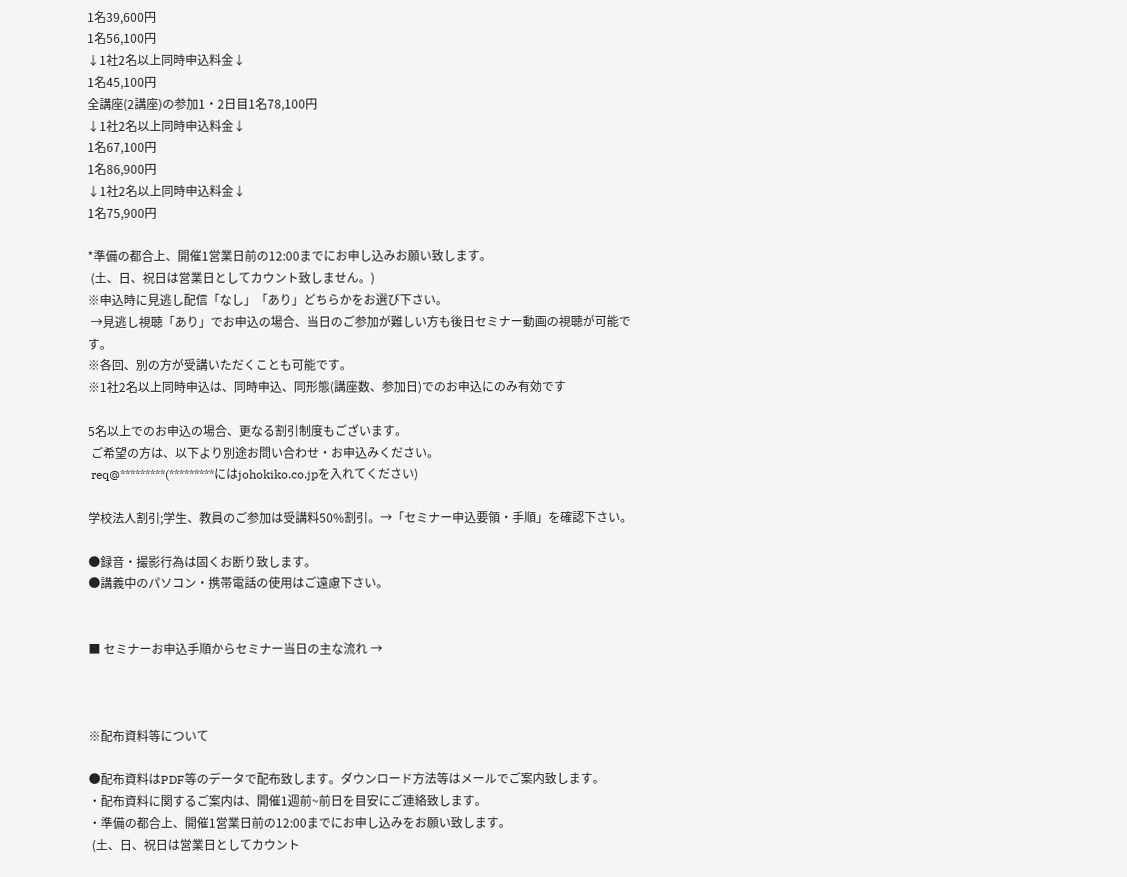1名39,600円
1名56,100円
↓1社2名以上同時申込料金↓
1名45,100円
全講座(2講座)の参加1・2日目1名78,100円
↓1社2名以上同時申込料金↓
1名67,100円
1名86,900円
↓1社2名以上同時申込料金↓
1名75,900円

*準備の都合上、開催1営業日前の12:00までにお申し込みお願い致します。
 (土、日、祝日は営業日としてカウント致しません。)
※申込時に見逃し配信「なし」「あり」どちらかをお選び下さい。
 →見逃し視聴「あり」でお申込の場合、当日のご参加が難しい方も後日セミナー動画の視聴が可能です。
※各回、別の方が受講いただくことも可能です。
※1社2名以上同時申込は、同時申込、同形態(講座数、参加日)でのお申込にのみ有効です

5名以上でのお申込の場合、更なる割引制度もございます。
 ご希望の方は、以下より別途お問い合わせ・お申込みください。
 req@*********(*********にはjohokiko.co.jpを入れてください)

学校法人割引;学生、教員のご参加は受講料50%割引。→「セミナー申込要領・手順」を確認下さい。

●録音・撮影行為は固くお断り致します。
●講義中のパソコン・携帯電話の使用はご遠慮下さい。


■ セミナーお申込手順からセミナー当日の主な流れ →



※配布資料等について

●配布資料はPDF等のデータで配布致します。ダウンロード方法等はメールでご案内致します。
・配布資料に関するご案内は、開催1週前~前日を目安にご連絡致します。
・準備の都合上、開催1営業日前の12:00までにお申し込みをお願い致します。
 (土、日、祝日は営業日としてカウント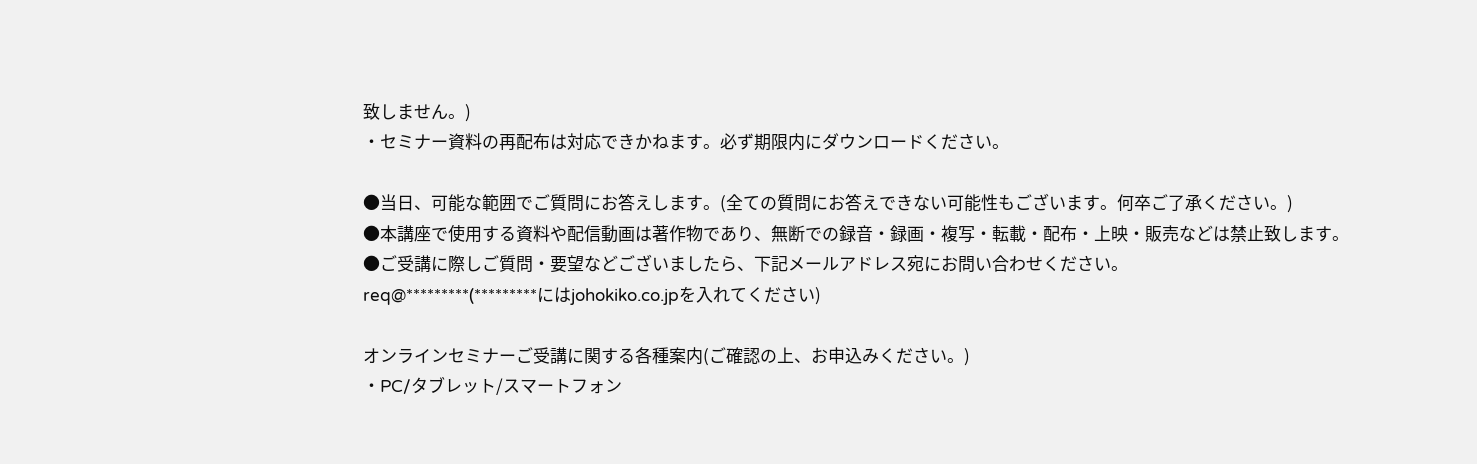致しません。)
・セミナー資料の再配布は対応できかねます。必ず期限内にダウンロードください。

●当日、可能な範囲でご質問にお答えします。(全ての質問にお答えできない可能性もございます。何卒ご了承ください。)
●本講座で使用する資料や配信動画は著作物であり、無断での録音・録画・複写・転載・配布・上映・販売などは禁止致します。
●ご受講に際しご質問・要望などございましたら、下記メールアドレス宛にお問い合わせください。
req@*********(*********にはjohokiko.co.jpを入れてください)

オンラインセミナーご受講に関する各種案内(ご確認の上、お申込みください。)
・PC/タブレット/スマートフォン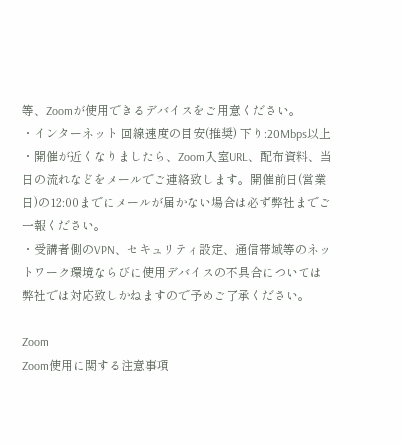等、Zoomが使用できるデバイスをご用意ください。
・インターネット 回線速度の目安(推奨) 下り:20Mbps以上
・開催が近くなりましたら、Zoom入室URL、配布資料、当日の流れなどをメールでご連絡致します。開催前日(営業日)の12:00までにメールが届かない場合は必ず弊社までご一報ください。
・受講者側のVPN、セキュリティ設定、通信帯域等のネットワーク環境ならびに使用デバイスの不具合については弊社では対応致しかねますので予めご了承ください。

Zoom
Zoom使用に関する注意事項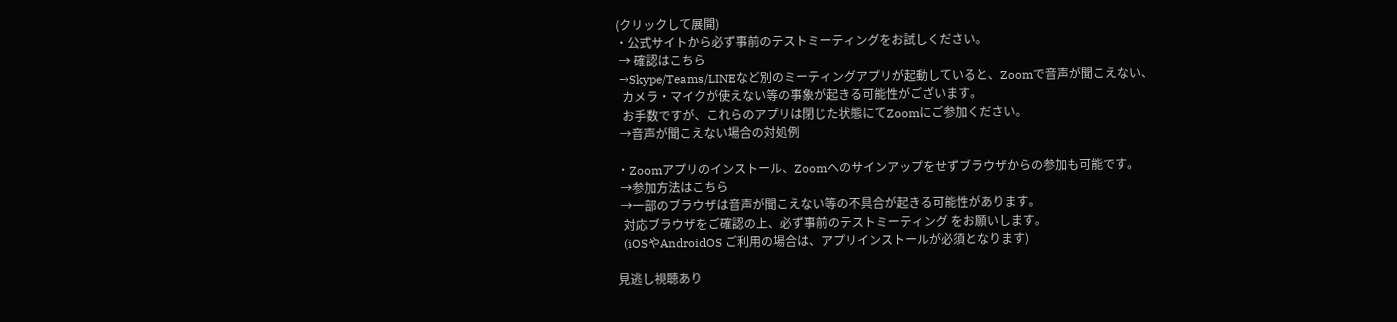(クリックして展開)
・公式サイトから必ず事前のテストミーティングをお試しください。
 → 確認はこちら
 →Skype/Teams/LINEなど別のミーティングアプリが起動していると、Zoomで音声が聞こえない、
  カメラ・マイクが使えない等の事象が起きる可能性がございます。
  お手数ですが、これらのアプリは閉じた状態にてZoomにご参加ください。
 →音声が聞こえない場合の対処例

・Zoomアプリのインストール、Zoomへのサインアップをせずブラウザからの参加も可能です。
 →参加方法はこちら
 →一部のブラウザは音声が聞こえない等の不具合が起きる可能性があります。
  対応ブラウザをご確認の上、必ず事前のテストミーティング をお願いします。
  (iOSやAndroidOS ご利用の場合は、アプリインストールが必須となります)

見逃し視聴あり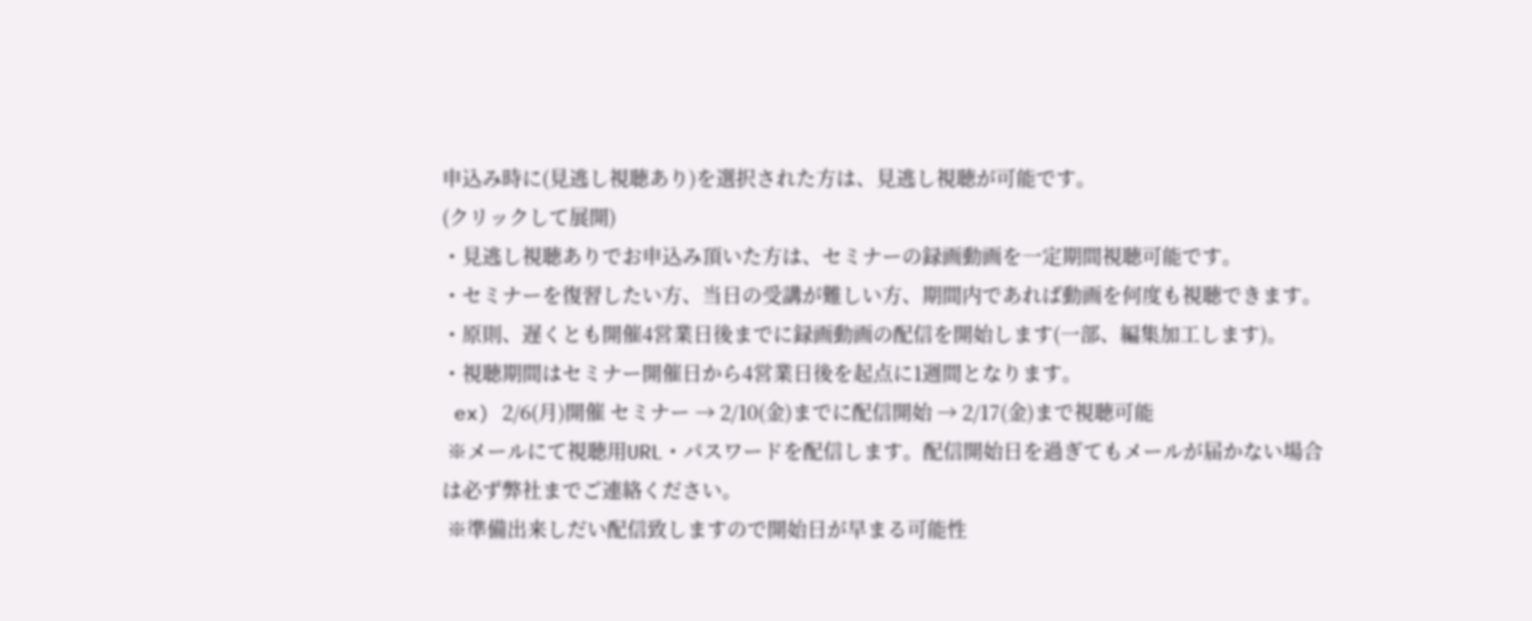申込み時に(見逃し視聴あり)を選択された方は、見逃し視聴が可能です。
(クリックして展開)
・見逃し視聴ありでお申込み頂いた方は、セミナーの録画動画を一定期間視聴可能です。
・セミナーを復習したい方、当日の受講が難しい方、期間内であれば動画を何度も視聴できます。
・原則、遅くとも開催4営業日後までに録画動画の配信を開始します(一部、編集加工します)。
・視聴期間はセミナー開催日から4営業日後を起点に1週間となります。
 ex) 2/6(月)開催 セミナー → 2/10(金)までに配信開始 → 2/17(金)まで視聴可能
 ※メールにて視聴用URL・パスワードを配信します。配信開始日を過ぎてもメールが届かない場合は必ず弊社までご連絡ください。
 ※準備出来しだい配信致しますので開始日が早まる可能性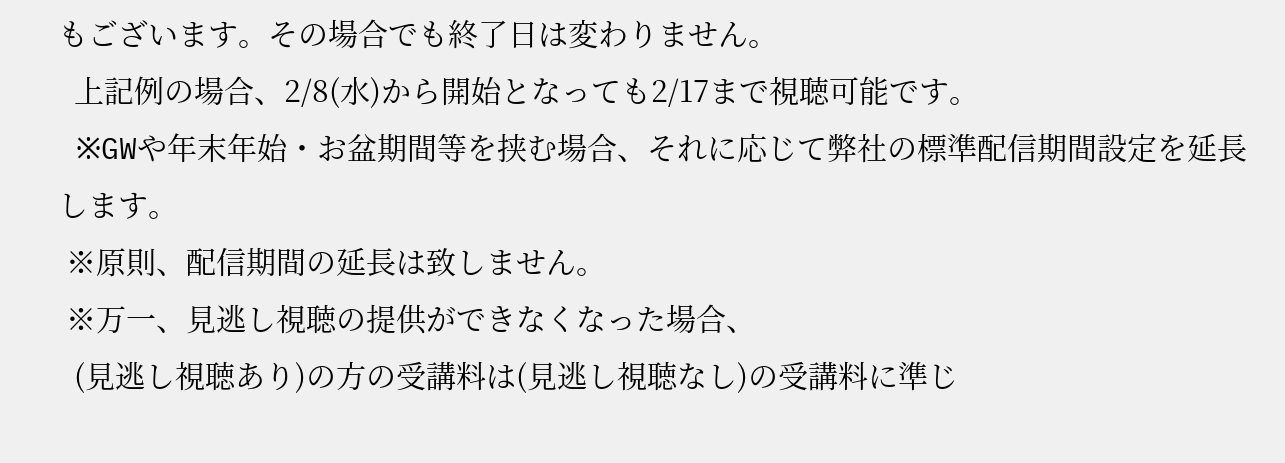もございます。その場合でも終了日は変わりません。
  上記例の場合、2/8(水)から開始となっても2/17まで視聴可能です。
 ※GWや年末年始・お盆期間等を挟む場合、それに応じて弊社の標準配信期間設定を延長します。
 ※原則、配信期間の延長は致しません。
 ※万一、見逃し視聴の提供ができなくなった場合、
  (見逃し視聴あり)の方の受講料は(見逃し視聴なし)の受講料に準じ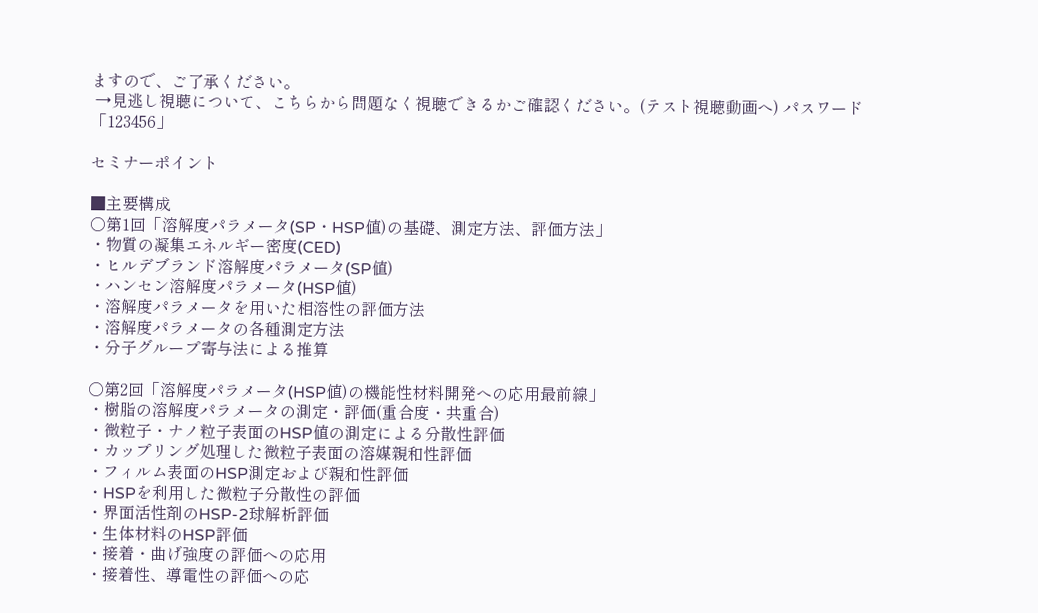ますので、ご了承ください。
 →見逃し視聴について、こちらから問題なく視聴できるかご確認ください。(テスト視聴動画へ) パスワード「123456」

セミナーポイント

■主要構成
○第1回「溶解度パラメータ(SP・HSP値)の基礎、測定方法、評価方法」
・物質の凝集エネルギー密度(CED)
・ヒルデブランド溶解度パラメータ(SP値)
・ハンセン溶解度パラメータ(HSP値)
・溶解度パラメータを用いた相溶性の評価方法
・溶解度パラメータの各種測定方法
・分子グループ寄与法による推算

○第2回「溶解度パラメータ(HSP値)の機能性材料開発への応用最前線」
・樹脂の溶解度パラメータの測定・評価(重合度・共重合)
・微粒子・ナノ粒子表面のHSP値の測定による分散性評価
・カップリング処理した微粒子表面の溶媒親和性評価
・フィルム表面のHSP測定および親和性評価
・HSPを利用した微粒子分散性の評価
・界面活性剤のHSP-2球解析評価
・生体材料のHSP評価
・接着・曲げ強度の評価への応用
・接着性、導電性の評価への応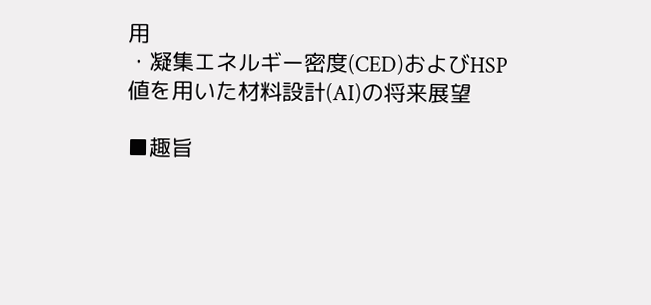用
・凝集エネルギー密度(CED)およびHSP値を用いた材料設計(AI)の将来展望

■趣旨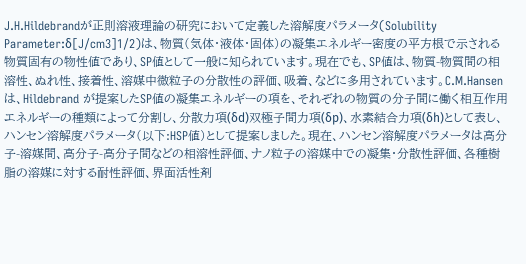J.H.Hildebrandが正則溶液理論の研究において定義した溶解度パラメータ(Solubility Parameter:δ[J/cm3]1/2)は、物質(気体・液体・固体)の凝集エネルギー密度の平方根で示される物質固有の物性値であり、SP値として一般に知られています。現在でも、SP値は、物質-物質間の相溶性、ぬれ性、接着性、溶媒中微粒子の分散性の評価、吸着、などに多用されています。C.M.Hansenは、Hildebrand が提案したSP値の凝集エネルギーの項を、それぞれの物質の分子間に働く相互作用エネルギーの種類によって分割し、分散力項(δd)双極子間力項(δp)、水素結合力項(δh)として表し、ハンセン溶解度パラメータ(以下:HSP値)として提案しました。現在、ハンセン溶解度パラメータは高分子-溶媒間、高分子-高分子間などの相溶性評価、ナノ粒子の溶媒中での凝集・分散性評価、各種樹脂の溶媒に対する耐性評価、界面活性剤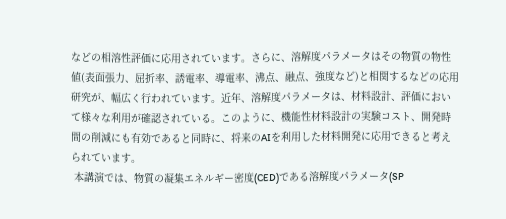などの相溶性評価に応用されています。さらに、溶解度パラメータはその物質の物性値(表面張力、屈折率、誘電率、導電率、沸点、融点、強度など)と相関するなどの応用研究が、幅広く行われています。近年、溶解度パラメータは、材料設計、評価において様々な利用が確認されている。このように、機能性材料設計の実験コスト、開発時間の削減にも有効であると同時に、将来のAIを利用した材料開発に応用できると考えられています。
 本講演では、物質の凝集エネルギー密度(CED)である溶解度パラメータ(SP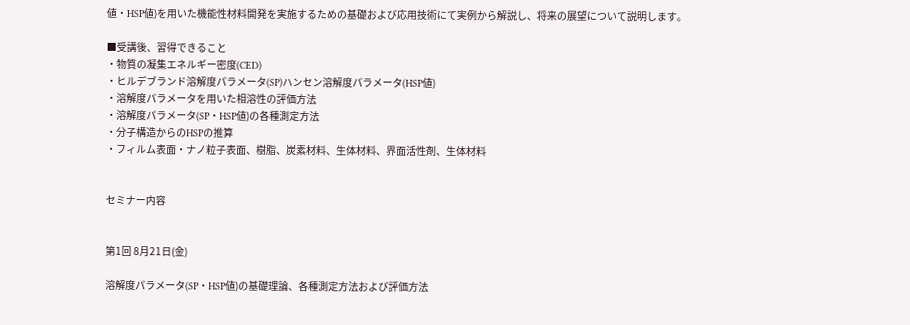値・HSP値)を用いた機能性材料開発を実施するための基礎および応用技術にて実例から解説し、将来の展望について説明します。

■受講後、習得できること
・物質の凝集エネルギー密度(CED)
・ヒルデブランド溶解度パラメータ(SP)ハンセン溶解度パラメータ(HSP値)
・溶解度パラメータを用いた相溶性の評価方法
・溶解度パラメータ(SP・HSP値)の各種測定方法
・分子構造からのHSPの推算
・フィルム表面・ナノ粒子表面、樹脂、炭素材料、生体材料、界面活性剤、生体材料


セミナー内容


第1回 8月21日(金)

溶解度パラメータ(SP・HSP値)の基礎理論、各種測定方法および評価方法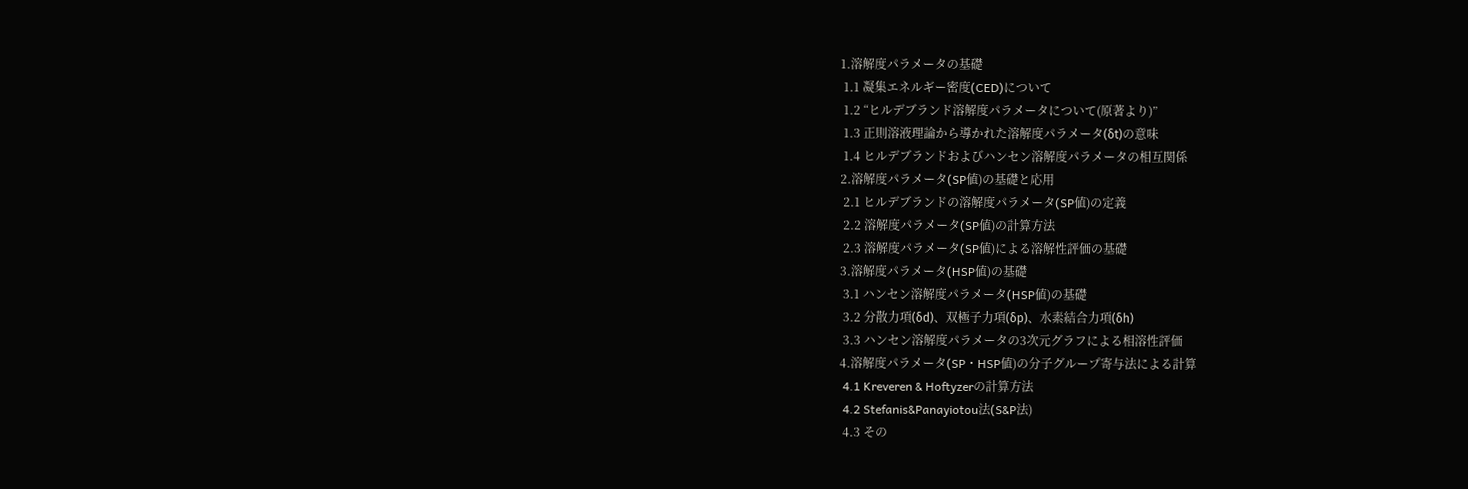1.溶解度パラメータの基礎
 1.1 凝集エネルギー密度(CED)について
 1.2 “ヒルデブランド溶解度パラメータについて(原著より)”
 1.3 正則溶液理論から導かれた溶解度パラメータ(δt)の意味
 1.4 ヒルデブランドおよびハンセン溶解度パラメータの相互関係
2.溶解度パラメータ(SP値)の基礎と応用
 2.1 ヒルデブランドの溶解度パラメータ(SP値)の定義
 2.2 溶解度パラメータ(SP値)の計算方法
 2.3 溶解度パラメータ(SP値)による溶解性評価の基礎
3.溶解度パラメータ(HSP値)の基礎
 3.1 ハンセン溶解度パラメータ(HSP値)の基礎
 3.2 分散力項(δd)、双極子力項(δp)、水素結合力項(δh)
 3.3 ハンセン溶解度パラメータの3次元グラフによる相溶性評価
4.溶解度パラメータ(SP・HSP値)の分子グループ寄与法による計算
 4.1 Kreveren & Hoftyzerの計算方法
 4.2 Stefanis&Panayiotou法(S&P法)
 4.3 その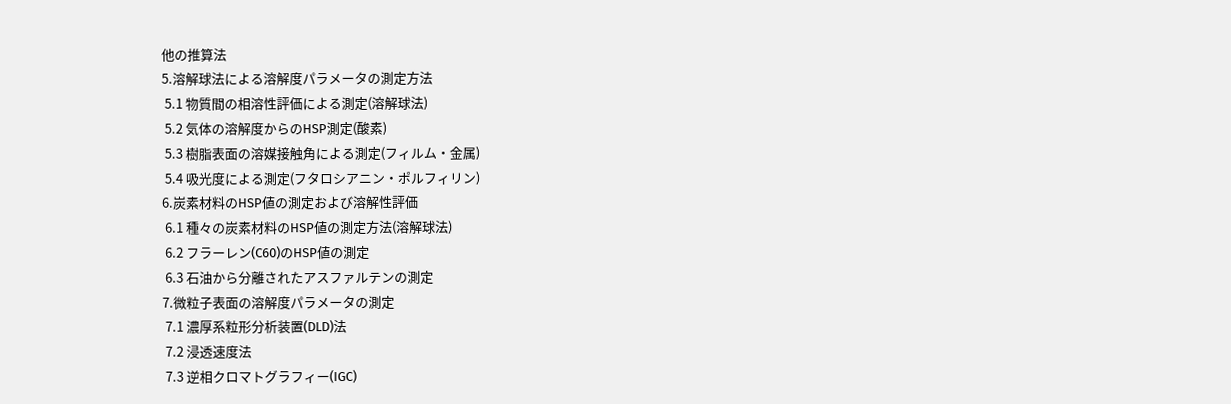他の推算法
5.溶解球法による溶解度パラメータの測定方法
 5.1 物質間の相溶性評価による測定(溶解球法)
 5.2 気体の溶解度からのHSP測定(酸素)
 5.3 樹脂表面の溶媒接触角による測定(フィルム・金属)
 5.4 吸光度による測定(フタロシアニン・ポルフィリン)
6.炭素材料のHSP値の測定および溶解性評価
 6.1 種々の炭素材料のHSP値の測定方法(溶解球法)
 6.2 フラーレン(C60)のHSP値の測定
 6.3 石油から分離されたアスファルテンの測定
7.微粒子表面の溶解度パラメータの測定
 7.1 濃厚系粒形分析装置(DLD)法
 7.2 浸透速度法
 7.3 逆相クロマトグラフィー(IGC)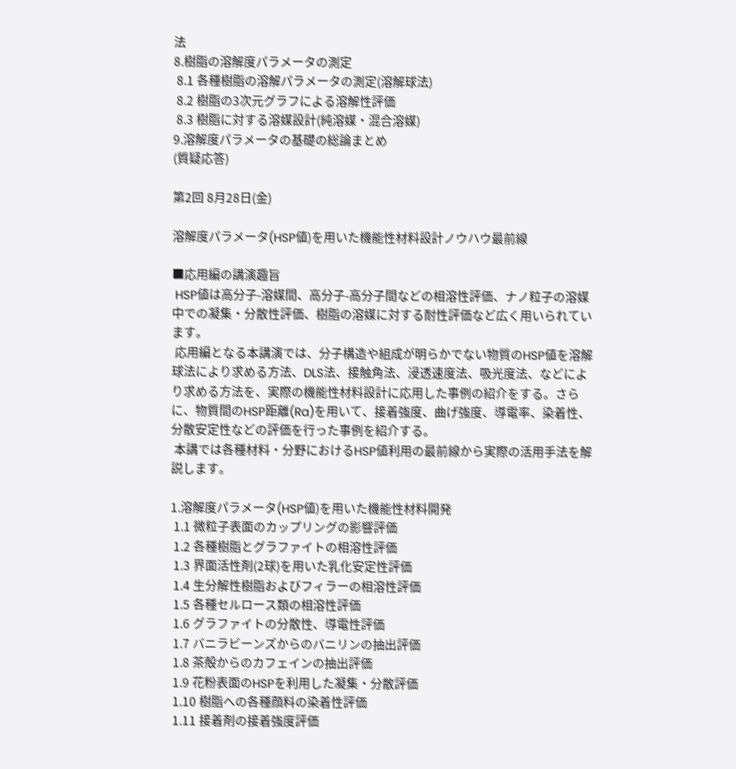法
8.樹脂の溶解度パラメータの測定
 8.1 各種樹脂の溶解パラメータの測定(溶解球法)
 8.2 樹脂の3次元グラフによる溶解性評価
 8.3 樹脂に対する溶媒設計(純溶媒・混合溶媒)
9.溶解度パラメータの基礎の総論まとめ
(質疑応答)

第2回 8月28日(金)

溶解度パラメータ(HSP値)を用いた機能性材料設計ノウハウ最前線

■応用編の講演趣旨
 HSP値は高分子-溶媒間、高分子-高分子間などの相溶性評価、ナノ粒子の溶媒中での凝集・分散性評価、樹脂の溶媒に対する耐性評価など広く用いられています。
 応用編となる本講演では、分子構造や組成が明らかでない物質のHSP値を溶解球法により求める方法、DLS法、接触角法、浸透速度法、吸光度法、などにより求める方法を、実際の機能性材料設計に応用した事例の紹介をする。さらに、物質間のHSP距離(Ra)を用いて、接着強度、曲げ強度、導電率、染着性、分散安定性などの評価を行った事例を紹介する。
 本講では各種材料・分野におけるHSP値利用の最前線から実際の活用手法を解説します。

1.溶解度パラメータ(HSP値)を用いた機能性材料開発
 1.1 微粒子表面のカップリングの影響評価
 1.2 各種樹脂とグラファイトの相溶性評価
 1.3 界面活性剤(2球)を用いた乳化安定性評価
 1.4 生分解性樹脂およびフィラーの相溶性評価
 1.5 各種セルロース類の相溶性評価
 1.6 グラファイトの分散性、導電性評価
 1.7 バニラビーンズからのバニリンの抽出評価
 1.8 茶殻からのカフェインの抽出評価
 1.9 花粉表面のHSPを利用した凝集・分散評価
 1.10 樹脂への各種顔料の染着性評価
 1.11 接着剤の接着強度評価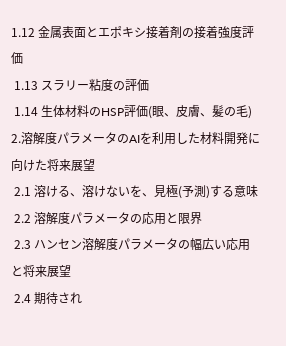1.12 金属表面とエポキシ接着剤の接着強度評価
 1.13 スラリー粘度の評価
 1.14 生体材料のHSP評価(眼、皮膚、髪の毛)
2.溶解度パラメータのAIを利用した材料開発に向けた将来展望
 2.1 溶ける、溶けないを、見極(予測)する意味
 2.2 溶解度パラメータの応用と限界
 2.3 ハンセン溶解度パラメータの幅広い応用と将来展望
 2.4 期待され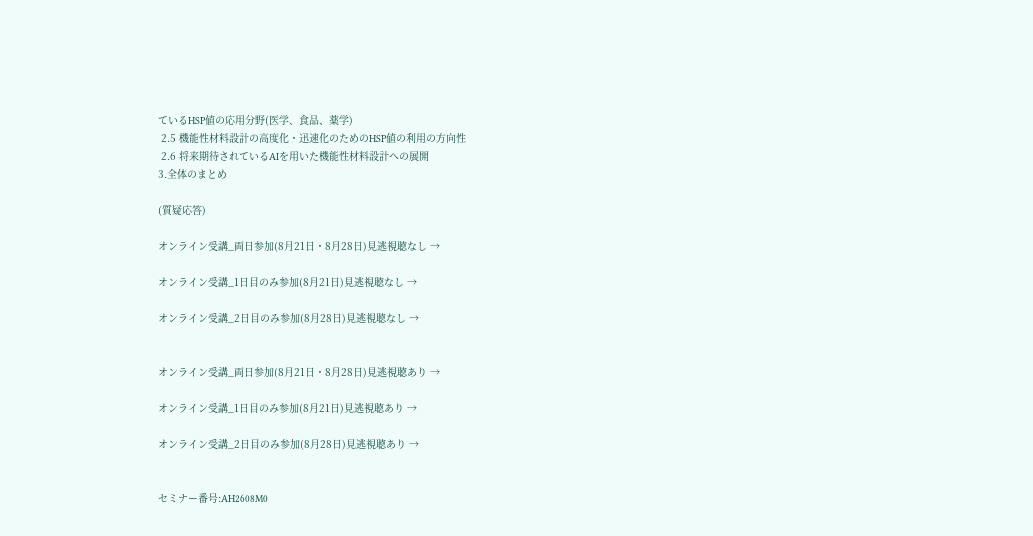ているHSP値の応用分野(医学、食品、薬学)
 2.5 機能性材料設計の高度化・迅速化のためのHSP値の利用の方向性
 2.6 将来期待されているAIを用いた機能性材料設計への展開
3.全体のまとめ

(質疑応答)

オンライン受講_両日参加(8月21日・8月28日)見逃視聴なし →

オンライン受講_1日目のみ参加(8月21日)見逃視聴なし →

オンライン受講_2日目のみ参加(8月28日)見逃視聴なし →


オンライン受講_両日参加(8月21日・8月28日)見逃視聴あり →

オンライン受講_1日目のみ参加(8月21日)見逃視聴あり →

オンライン受講_2日目のみ参加(8月28日)見逃視聴あり →


セミナー番号:AH2608M0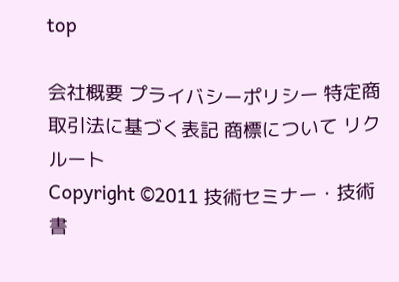top

会社概要 プライバシーポリシー 特定商取引法に基づく表記 商標について リクルート
Copyright ©2011 技術セミナー・技術書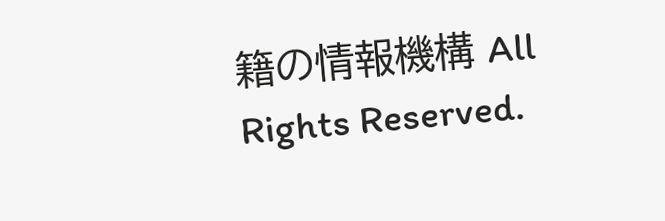籍の情報機構 All Rights Reserved.